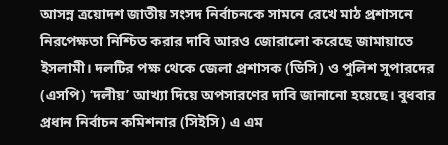আসন্ন ত্রয়োদশ জাতীয় সংসদ নির্বাচনকে সামনে রেখে মাঠ প্রশাসনে নিরপেক্ষতা নিশ্চিত করার দাবি আরও জোরালো করেছে জামায়াতে ইসলামী। দলটির পক্ষ থেকে জেলা প্রশাসক (ডিসি) ও পুলিশ সুপারদের (এসপি) ‘দলীয়’ আখ্যা দিয়ে অপসারণের দাবি জানানো হয়েছে। বুধবার প্রধান নির্বাচন কমিশনার (সিইসি) এ এম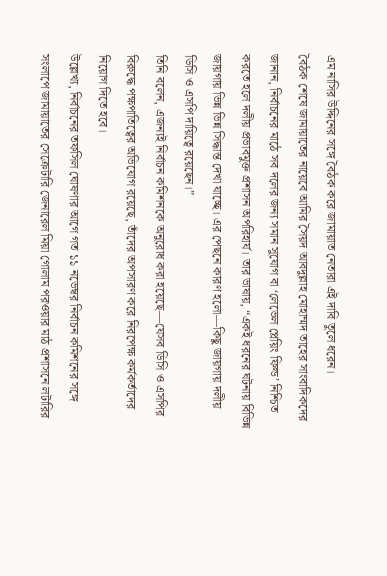এম নাসির উদ্দিনের সঙ্গে বৈঠক করে জামায়াত নেতারা এই দাবি তুলে ধরেন।
বৈঠক শেষে জামায়াতের নায়েবে আমির সৈয়দ আবদুল্লাহ মোহাম্মদ তাহের সাংবাদিকদের জানান, নির্বাচনের মাঠে সব দলের জন্য সমান সুযোগ বা ‘লেভেল প্লেয়িং ফিল্ড’ নিশ্চিত করতে হলে দলীয় প্রভাবমুক্ত প্রশাসন অপরিহার্য। তার ভাষায়, “একই ধরনের ঘটনায় বিভিন্ন জায়গায় ভিন্ন ভিন্ন সিদ্ধান্ত দেখা যাচ্ছে। এর পেছনে কারণ হলো—কিছু জায়গায় দলীয় ডিসি ও এসপি দায়িত্বে রয়েছেন।”
তিনি বলেন, এজন্যই নির্বাচন কমিশনকে অনুরোধ করা হয়েছে—যেসব ডিসি ও এসপির বিরুদ্ধে পক্ষপাতিত্বের অভিযোগ রয়েছে, তাঁদের অপসারণ করে নিরপেক্ষ কর্মকর্তাদের নিয়োগ দিতে হবে।
উল্লেখ্য, নির্বাচনের তফসিল ঘোষণার আগে গত ১১ নভেম্বর নির্বাচন কমিশনের সঙ্গে সংলাপে জামায়াতের সেক্রেটারি জেনারেল মিয়া গোলাম পরওয়ার মাঠ প্রশাসনে লটারির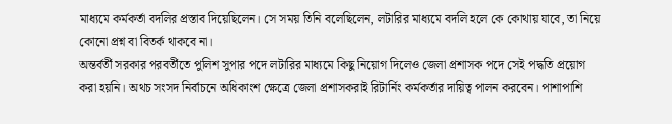মাধ্যমে কর্মকর্তা বদলির প্রস্তাব দিয়েছিলেন। সে সময় তিনি বলেছিলেন, লটারির মাধ্যমে বদলি হলে কে কোথায় যাবে, তা নিয়ে কোনো প্রশ্ন বা বিতর্ক থাকবে না।
অন্তর্বর্তী সরকার পরবর্তীতে পুলিশ সুপার পদে লটারির মাধ্যমে কিছু নিয়োগ দিলেও জেলা প্রশাসক পদে সেই পদ্ধতি প্রয়োগ করা হয়নি। অথচ সংসদ নির্বাচনে অধিকাংশ ক্ষেত্রে জেলা প্রশাসকরাই রিটার্নিং কর্মকর্তার দায়িত্ব পালন করবেন। পাশাপাশি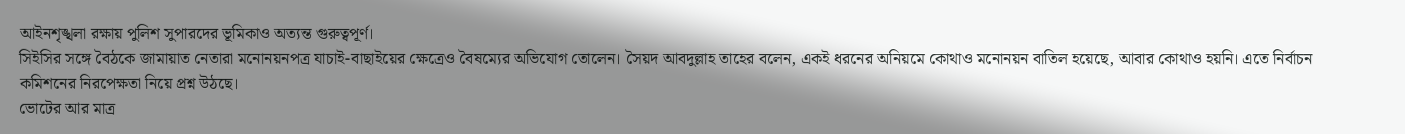আইনশৃঙ্খলা রক্ষায় পুলিশ সুপারদের ভূমিকাও অত্যন্ত গুরুত্বপূর্ণ।
সিইসির সঙ্গে বৈঠকে জামায়াত নেতারা মনোনয়নপত্র যাচাই-বাছাইয়ের ক্ষেত্রেও বৈষম্যের অভিযোগ তোলেন। সৈয়দ আবদুল্লাহ তাহের বলেন, একই ধরনের অনিয়মে কোথাও মনোনয়ন বাতিল হয়েছে, আবার কোথাও হয়নি। এতে নির্বাচন কমিশনের নিরপেক্ষতা নিয়ে প্রশ্ন উঠছে।
ভোটের আর মাত্র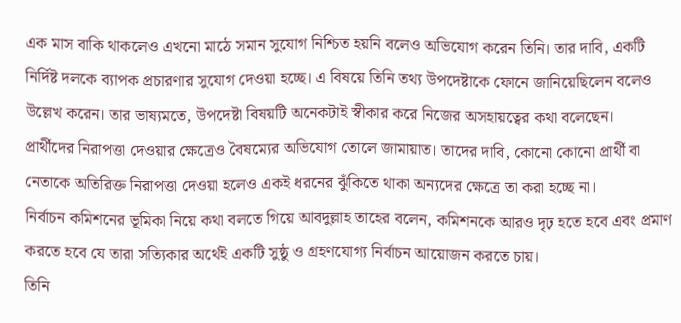এক মাস বাকি থাকলেও এখনো মাঠে সমান সুযোগ নিশ্চিত হয়নি বলেও অভিযোগ করেন তিনি। তার দাবি, একটি নির্দিষ্ট দলকে ব্যাপক প্রচারণার সুযোগ দেওয়া হচ্ছে। এ বিষয়ে তিনি তথ্য উপদেষ্টাকে ফোনে জানিয়েছিলেন বলেও উল্লেখ করেন। তার ভাষ্যমতে, উপদেষ্টা বিষয়টি অনেকটাই স্বীকার করে নিজের অসহায়ত্বের কথা বলেছেন।
প্রার্থীদের নিরাপত্তা দেওয়ার ক্ষেত্রেও বৈষম্যের অভিযোগ তোলে জামায়াত। তাদের দাবি, কোনো কোনো প্রার্থী বা নেতাকে অতিরিক্ত নিরাপত্তা দেওয়া হলেও একই ধরনের ঝুঁকিতে থাকা অন্যদের ক্ষেত্রে তা করা হচ্ছে না।
নির্বাচন কমিশনের ভূমিকা নিয়ে কথা বলতে গিয়ে আবদুল্লাহ তাহের বলেন, কমিশনকে আরও দৃঢ় হতে হবে এবং প্রমাণ করতে হবে যে তারা সত্যিকার অর্থেই একটি সুষ্ঠু ও গ্রহণযোগ্য নির্বাচন আয়োজন করতে চায়।
তিনি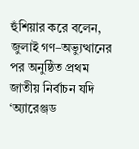হুঁশিয়ার করে বলেন, জুলাই গণ–অভ্যুত্থানের পর অনুষ্ঠিত প্রথম জাতীয় নির্বাচন যদি ‘অ্যারেঞ্জড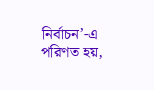নির্বাচন’-এ পরিণত হয়,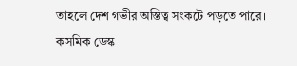তাহলে দেশ গভীর অস্তিত্ব সংকটে পড়তে পারে।
কসমিক ডেস্ক